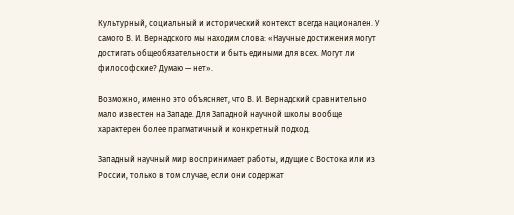Культурный, социальный и исторический контекст всегда национален. У самого В. И. Вернадского мы находим слова: «Научные достижения могут достигать общеобязательности и быть едиными для всех. Могут ли философские? Думаю — нет».

Возможно, именно это объясняет, что В. И. Вернадский сравнительно мало известен на Западе. Для Западной научной школы вообще характерен более прагматичный и конкретный подход.

Западный научный мир воспринимает работы, идущие с Востока или из России, только в том случае, если они содержат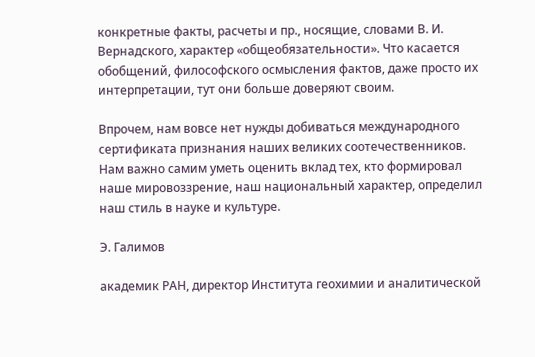конкретные факты, расчеты и пр., носящие, словами В. И. Вернадского, характер «общеобязательности». Что касается обобщений, философского осмысления фактов, даже просто их интерпретации, тут они больше доверяют своим.

Впрочем, нам вовсе нет нужды добиваться международного сертификата признания наших великих соотечественников. Нам важно самим уметь оценить вклад тех, кто формировал наше мировоззрение, наш национальный характер, определил наш стиль в науке и культуре.

Э. Галимов

академик РАН, директор Института геохимии и аналитической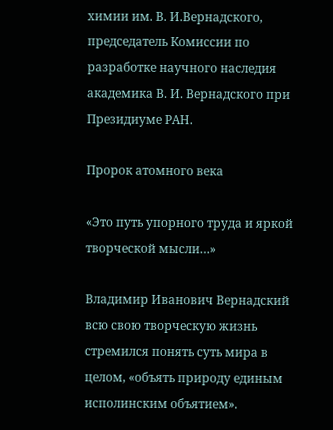химии им. В. И.Вернадского, председатель Комиссии по разработке научного наследия академика В. И. Вернадского при Президиуме РАН.

Пророк атомного века

«Это путь упорного труда и яркой творческой мысли…»

Владимир Иванович Вернадский всю свою творческую жизнь стремился понять суть мира в целом, «объять природу единым исполинским объятием».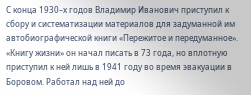С конца 1930–х годов Владимир Иванович приступил к сбору и систематизации материалов для задуманной им автобиографической книги «Пережитое и передуманное». «Книгу жизни» он начал писать в 73 года, но вплотную приступил к ней лишь в 1941 году во время эвакуации в Боровом. Работал над ней до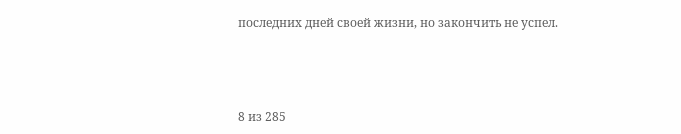последних дней своей жизни, но закончить не успел.



8 из 285